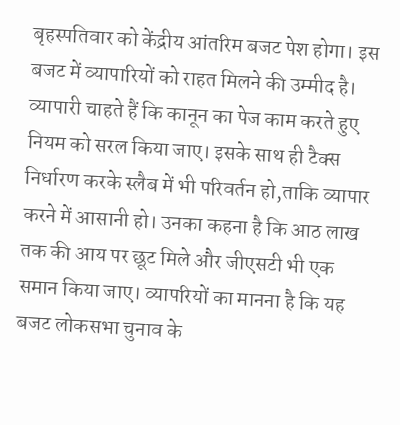बृहस्पतिवार को केंद्रीय आंतरिम बजट पेश होगा। इस बजट में व्यापारियों को राहत मिलने की उम्मीद है। व्यापारी चाहते हैं कि कानून का पेज काम करते हुए नियम को सरल किया जाए। इसके साथ ही टैक्स निर्धारण करके स्लैब में भी परिवर्तन हो,ताकि व्यापार करने में आसानी हो। उनका कहना है कि आठ लाख तक की आय पर छूट मिले और जीएसटी भी एक समान किया जाए। व्यापरियों का मानना है कि यह बजट लोकसभा चुनाव के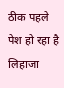ठीक पहले पेश हो रहा है लिहाजा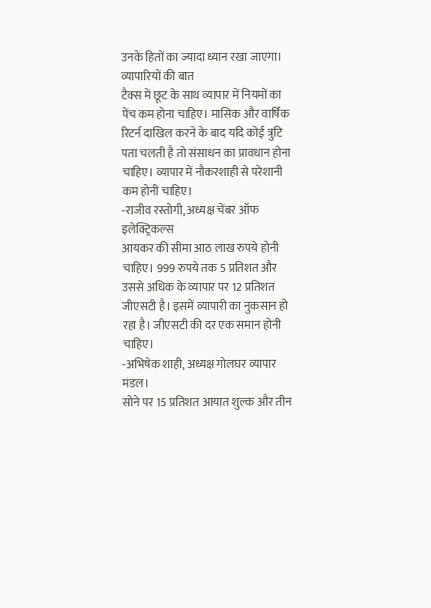उनके हितों का ज्यादा ध्यान रखा जाएगा।
व्यापारियों की बात
टैक्स में छूट के साथ व्यापार में नियमों का पेंच कम होना चाहिए। मासिक और वार्षिक रिटर्न दाखिल करने के बाद यदि कोई त्रुटि पता चलती है तो संसाधन का प्रावधान होना चाहिए। व्यापार में नौकरशाही से परेशानी कम होनी चाहिए।
-राजीव रस्तोगी, अध्यक्ष चेंबर ऑफ इलेक्ट्रिकल्स
आयकर की सीमा आठ लाख रुपये होनी चाहिए। 999 रुपये तक 5 प्रतिशत और उससे अधिक के व्यापार पर 12 प्रतिशत जीएसटी है। इसमें व्यापारी का नुकसान हो रहा है। जीएसटी की दर एक समान होनी चाहिए।
-अभिषेक शाही, अध्यक्ष गोलघर व्यापार मंडल।
सोने पर 15 प्रतिशत आयात शुल्क और तीन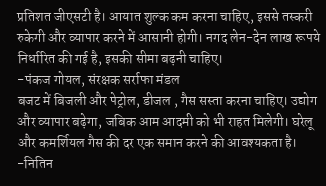प्रतिशत जीएसटी है। आयात शुल्क कम करना चाहिए, इससे तस्करी रुकेगी और व्यापार करने में आसानी होगी। नगद लेन-देन लाख रूपये निर्धारित की गई है, इसकी सीमा बढ़नी चाहिए।
-पंकज गोयल, संरक्षक सर्राफा मंडल
बजट में बिजली और पेट्रोल, डीजल , गैस सस्ता करना चाहिए। उद्योग और व्यापार बढ़ेगा, जबिक आम आदमी को भी राहत मिलेगी। घरेलू और कमर्शियल गैस की दर एक समान करने की आवश्यकता है।
-नितिन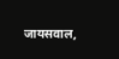जायसवाल,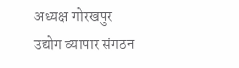अध्यक्ष गोरखपुर उद्योग व्यापार संगठन